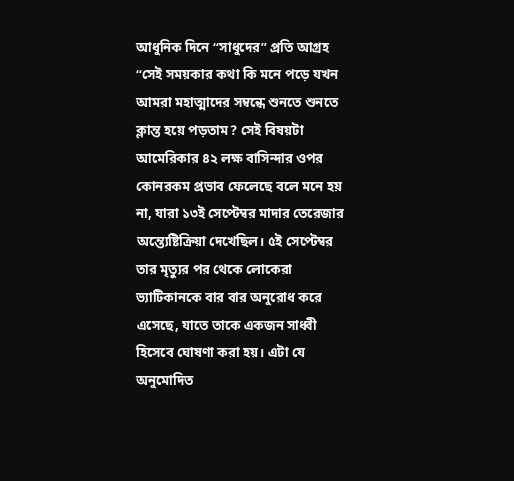আধুনিক দিনে “সাধুদের” প্রতি আগ্রহ
“সেই সময়কার কথা কি মনে পড়ে যখন আমরা মহাত্মাদের সম্বন্ধে শুনতে শুনতে ক্লান্ত হয়ে পড়তাম? সেই বিষয়টা আমেরিকার ৪২ লক্ষ বাসিন্দার ওপর কোনরকম প্রভাব ফেলেছে বলে মনে হয় না, যারা ১৩ই সেপ্টেম্বর মাদার তেরেজার অন্ত্যেষ্টিক্রিয়া দেখেছিল। ৫ই সেপ্টেম্বর তার মৃত্যুর পর থেকে লোকেরা ভ্যাটিকানকে বার বার অনুরোধ করে এসেছে, যাতে তাকে একজন সাধ্বী হিসেবে ঘোষণা করা হয়। এটা যে অনুমোদিত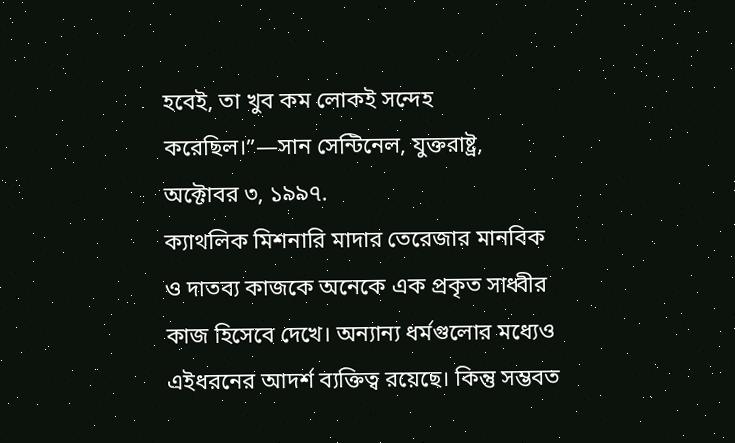হবেই, তা খুব কম লোকই সন্দেহ করেছিল।”—সান সেন্টিনেল, যুক্তরাষ্ট্র, অক্টোবর ৩, ১৯৯৭.
ক্যাথলিক মিশনারি মাদার তেরেজার মানবিক ও দাতব্য কাজকে অনেকে এক প্রকৃত সাধ্বীর কাজ হিসেবে দেখে। অন্যান্য ধর্মগুলোর মধ্যেও এইধরনের আদর্শ ব্যক্তিত্ব রয়েছে। কিন্তু সম্ভবত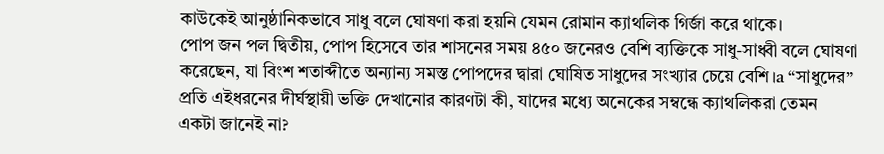কাউকেই আনুষ্ঠানিকভাবে সাধু বলে ঘোষণা করা হয়নি যেমন রোমান ক্যাথলিক গির্জা করে থাকে।
পোপ জন পল দ্বিতীয়, পোপ হিসেবে তার শাসনের সময় ৪৫০ জনেরও বেশি ব্যক্তিকে সাধু-সাধ্বী বলে ঘোষণা করেছেন, যা বিংশ শতাব্দীতে অন্যান্য সমস্ত পোপদের দ্বারা ঘোষিত সাধুদের সংখ্যার চেয়ে বেশি।a “সাধুদের” প্রতি এইধরনের দীর্ঘস্থায়ী ভক্তি দেখানোর কারণটা কী, যাদের মধ্যে অনেকের সম্বন্ধে ক্যাথলিকরা তেমন একটা জানেই না?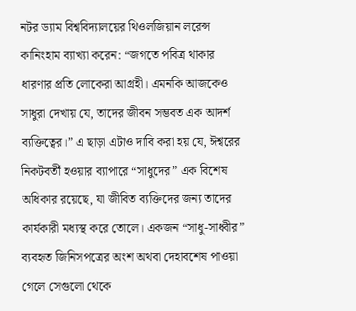নটর ড্যাম বিশ্ববিদ্যালয়ের থিওলজিয়ান লরেন্স কানিংহাম ব্যাখ্যা করেন: “জগতে পবিত্র থাকার ধারণার প্রতি লোকেরা আগ্রহী। এমনকি আজকেও সাধুরা দেখায় যে, তাদের জীবন সম্ভবত এক আদর্শ ব্যক্তিত্বের।” এ ছাড়া এটাও দাবি করা হয় যে, ঈশ্বরের নিকটবর্তী হওয়ার ব্যাপারে “সাধুদের” এক বিশেষ অধিকার রয়েছে, যা জীবিত ব্যক্তিদের জন্য তাদের কার্যকারী মধ্যস্থ করে তোলে। একজন “সাধু-সাধ্বীর” ব্যবহৃত জিনিসপত্রের অংশ অথবা দেহাবশেষ পাওয়া গেলে সেগুলো থেকে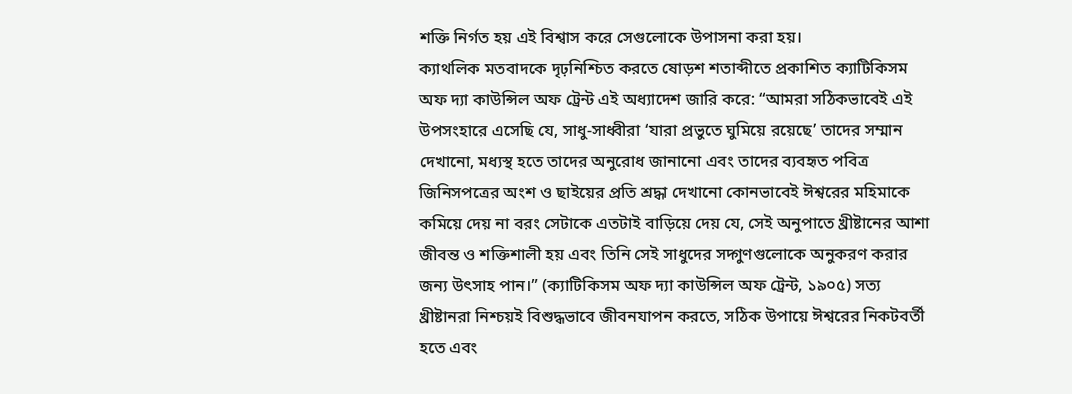শক্তি নির্গত হয় এই বিশ্বাস করে সেগুলোকে উপাসনা করা হয়।
ক্যাথলিক মতবাদকে দৃঢ়নিশ্চিত করতে ষোড়শ শতাব্দীতে প্রকাশিত ক্যাটিকিসম অফ দ্যা কাউন্সিল অফ ট্রেন্ট এই অধ্যাদেশ জারি করে: “আমরা সঠিকভাবেই এই উপসংহারে এসেছি যে, সাধু-সাধ্বীরা ‘যারা প্রভুতে ঘুমিয়ে রয়েছে’ তাদের সম্মান দেখানো, মধ্যস্থ হতে তাদের অনুরোধ জানানো এবং তাদের ব্যবহৃত পবিত্র জিনিসপত্রের অংশ ও ছাইয়ের প্রতি শ্রদ্ধা দেখানো কোনভাবেই ঈশ্বরের মহিমাকে কমিয়ে দেয় না বরং সেটাকে এতটাই বাড়িয়ে দেয় যে, সেই অনুপাতে খ্রীষ্টানের আশা জীবন্ত ও শক্তিশালী হয় এবং তিনি সেই সাধুদের সদ্গুণগুলোকে অনুকরণ করার জন্য উৎসাহ পান।” (ক্যাটিকিসম অফ দ্যা কাউন্সিল অফ ট্রেন্ট, ১৯০৫) সত্য খ্রীষ্টানরা নিশ্চয়ই বিশুদ্ধভাবে জীবনযাপন করতে, সঠিক উপায়ে ঈশ্বরের নিকটবর্তী হতে এবং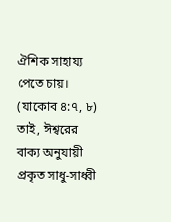ঐশিক সাহায্য পেতে চায়। (যাকোব ৪:৭, ৮) তাই, ঈশ্বরের বাক্য অনুযায়ী প্রকৃত সাধু-সাধ্বী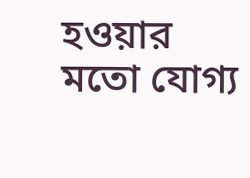হওয়ার মতো যোগ্য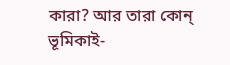কারা? আর তারা কোন্ ভূমিকাই-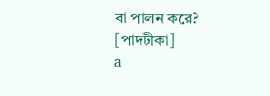বা পালন করে?
[পাদটীকা]
a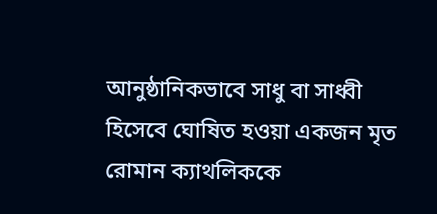আনুষ্ঠানিকভাবে সাধু বা সাধ্বী হিসেবে ঘোষিত হওয়া একজন মৃত রোমান ক্যাথলিককে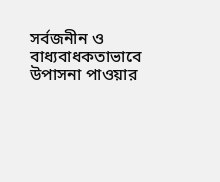সর্বজনীন ও বাধ্যবাধকতাভাবে উপাসনা পাওয়ার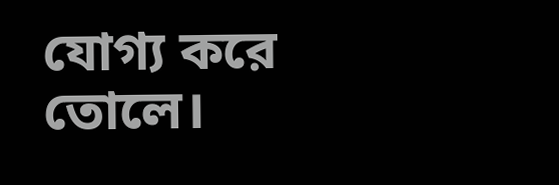যোগ্য করে তোলে।